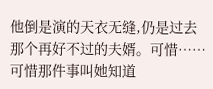他倒是演的天衣无缝,仍是过去那个再好不过的夫婿。可惜……可惜那件事叫她知道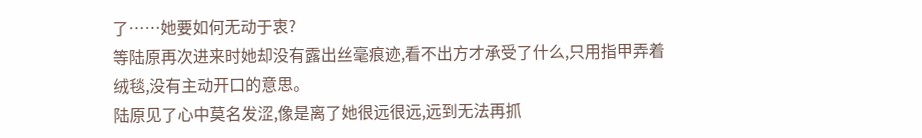了……她要如何无动于衷?
等陆原再次进来时她却没有露出丝毫痕迹,看不出方才承受了什么,只用指甲弄着绒毯,没有主动开口的意思。
陆原见了心中莫名发涩,像是离了她很远很远,远到无法再抓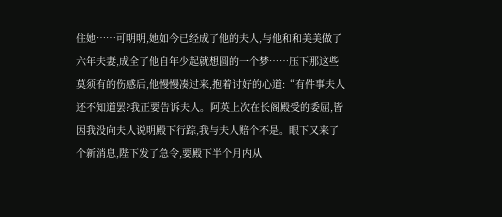住她……可明明,她如今已经成了他的夫人,与他和和美美做了六年夫妻,成全了他自年少起就想圆的一个梦……压下那这些莫须有的伤感后,他慢慢凑过来,抱着讨好的心道:“有件事夫人还不知道罢?我正要告诉夫人。阿英上次在长阁殿受的委屈,皆因我没向夫人说明殿下行踪,我与夫人赔个不是。眼下又来了个新消息,陛下发了急令,要殿下半个月内从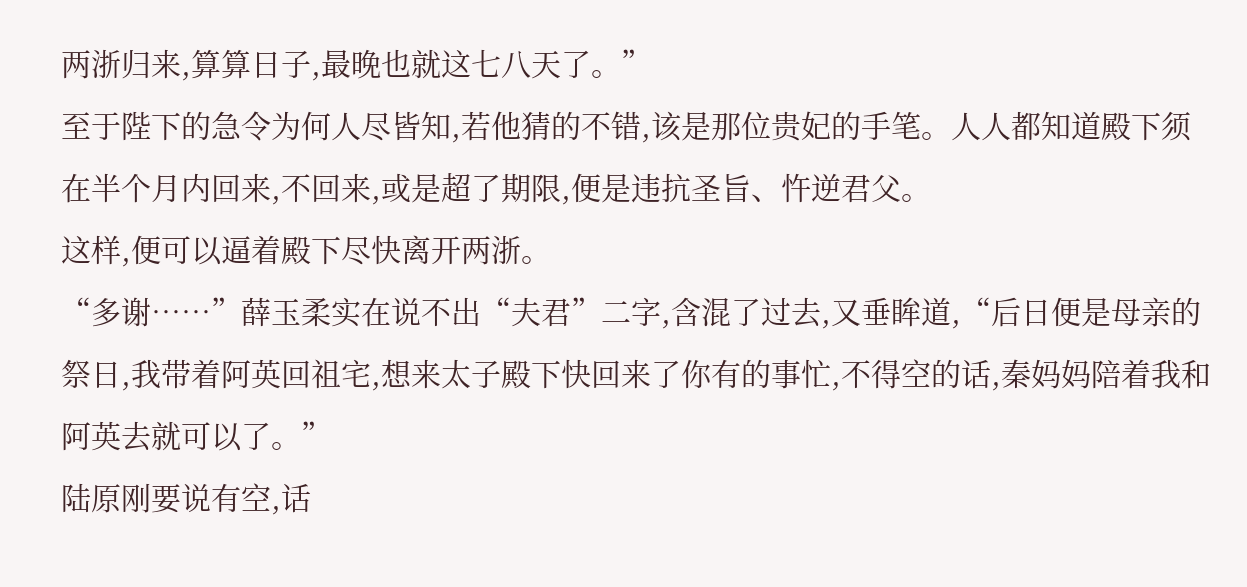两浙归来,算算日子,最晚也就这七八天了。”
至于陛下的急令为何人尽皆知,若他猜的不错,该是那位贵妃的手笔。人人都知道殿下须在半个月内回来,不回来,或是超了期限,便是违抗圣旨、忤逆君父。
这样,便可以逼着殿下尽快离开两浙。
“多谢……”薛玉柔实在说不出“夫君”二字,含混了过去,又垂眸道,“后日便是母亲的祭日,我带着阿英回祖宅,想来太子殿下快回来了你有的事忙,不得空的话,秦妈妈陪着我和阿英去就可以了。”
陆原刚要说有空,话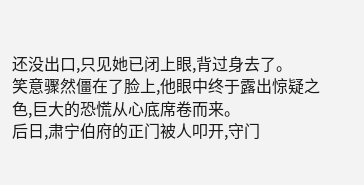还没出口,只见她已闭上眼,背过身去了。
笑意骤然僵在了脸上,他眼中终于露出惊疑之色,巨大的恐慌从心底席卷而来。
后日,肃宁伯府的正门被人叩开,守门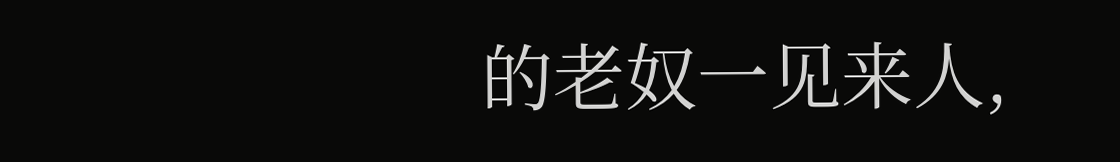的老奴一见来人,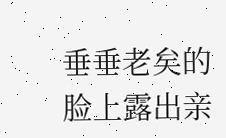垂垂老矣的脸上露出亲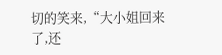切的笑来,“大小姐回来了,还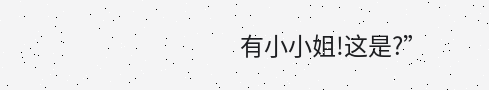有小小姐!这是?”